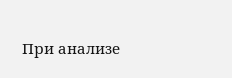При анализе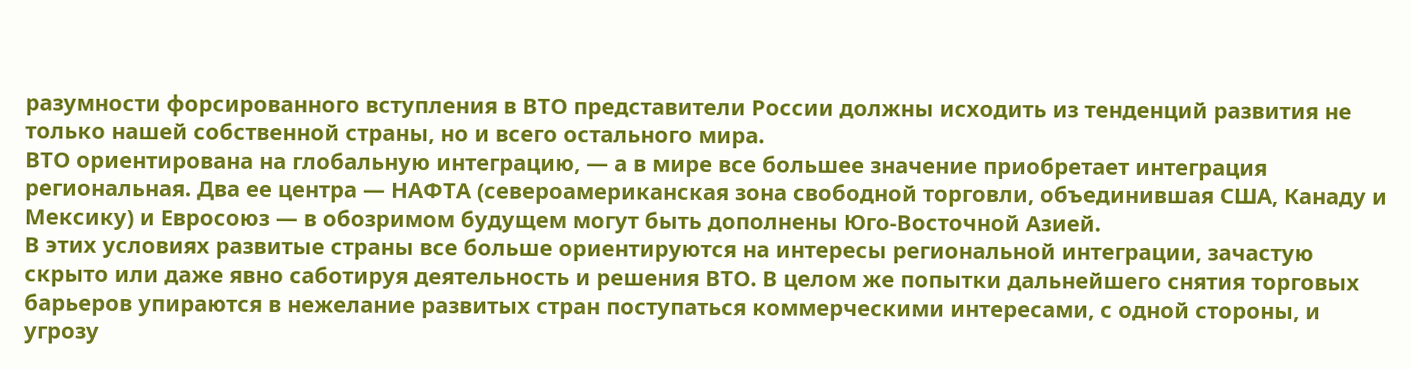разумности форсированного вступления в ВТО представители России должны исходить из тенденций развития не только нашей собственной страны, но и всего остального мира.
ВТО ориентирована на глобальную интеграцию, — а в мире все большее значение приобретает интеграция региональная. Два ее центра — НАФТА (североамериканская зона свободной торговли, объединившая США, Канаду и Мексику) и Евросоюз — в обозримом будущем могут быть дополнены Юго-Восточной Азией.
В этих условиях развитые страны все больше ориентируются на интересы региональной интеграции, зачастую скрыто или даже явно саботируя деятельность и решения ВТО. В целом же попытки дальнейшего снятия торговых барьеров упираются в нежелание развитых стран поступаться коммерческими интересами, с одной стороны, и угрозу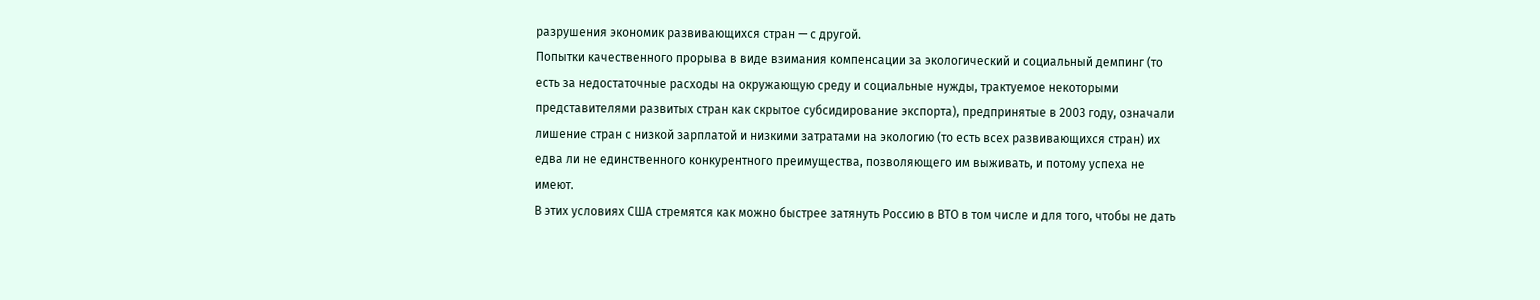разрушения экономик развивающихся стран — с другой.
Попытки качественного прорыва в виде взимания компенсации за экологический и социальный демпинг (то есть за недостаточные расходы на окружающую среду и социальные нужды, трактуемое некоторыми представителями развитых стран как скрытое субсидирование экспорта), предпринятые в 2003 году, означали лишение стран с низкой зарплатой и низкими затратами на экологию (то есть всех развивающихся стран) их едва ли не единственного конкурентного преимущества, позволяющего им выживать, и потому успеха не имеют.
В этих условиях США стремятся как можно быстрее затянуть Россию в ВТО в том числе и для того, чтобы не дать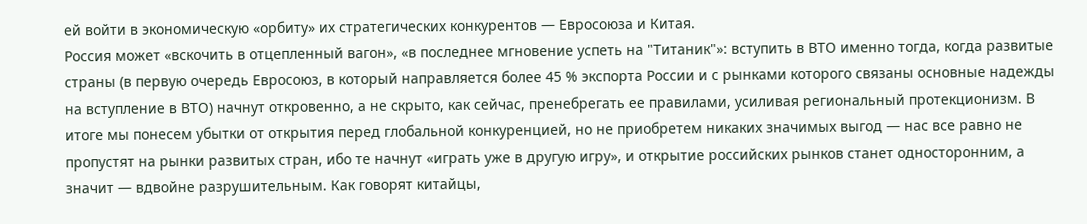ей войти в экономическую «орбиту» их стратегических конкурентов — Евросоюза и Китая.
Россия может «вскочить в отцепленный вагон», «в последнее мгновение успеть на "Титаник"»: вступить в ВТО именно тогда, когда развитые страны (в первую очередь Евросоюз, в который направляется более 45 % экспорта России и с рынками которого связаны основные надежды на вступление в ВТО) начнут откровенно, а не скрыто, как сейчас, пренебрегать ее правилами, усиливая региональный протекционизм. В итоге мы понесем убытки от открытия перед глобальной конкуренцией, но не приобретем никаких значимых выгод — нас все равно не пропустят на рынки развитых стран, ибо те начнут «играть уже в другую игру», и открытие российских рынков станет односторонним, а значит — вдвойне разрушительным. Как говорят китайцы,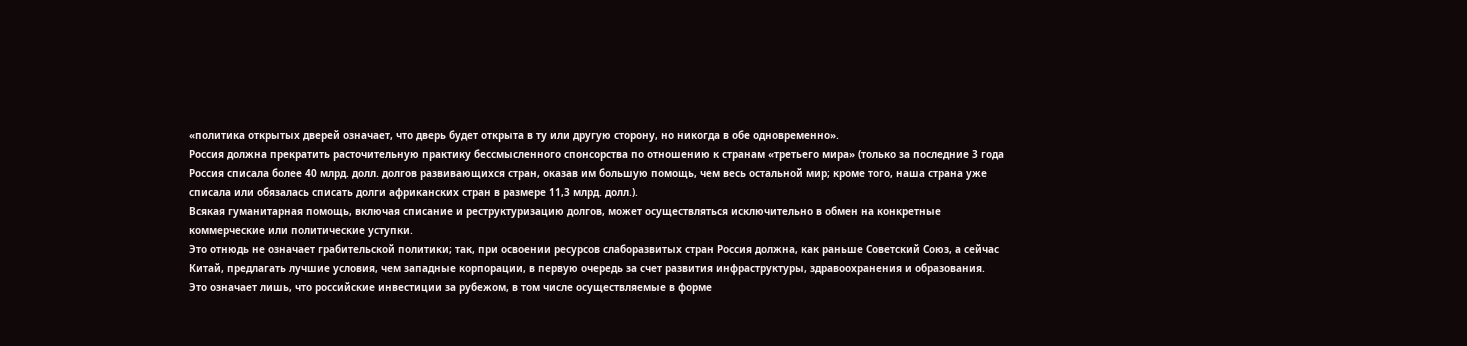«политика открытых дверей означает, что дверь будет открыта в ту или другую сторону, но никогда в обе одновременно».
Россия должна прекратить расточительную практику бессмысленного спонсорства по отношению к странам «третьего мира» (только за последние 3 года Россия списала более 40 млрд. долл. долгов развивающихся стран, оказав им большую помощь, чем весь остальной мир; кроме того, наша страна уже списала или обязалась списать долги африканских стран в размере 11,3 млрд. долл.).
Всякая гуманитарная помощь, включая списание и реструктуризацию долгов, может осуществляться исключительно в обмен на конкретные коммерческие или политические уступки.
Это отнюдь не означает грабительской политики; так, при освоении ресурсов слаборазвитых стран Россия должна, как раньше Советский Союз, а сейчас Китай, предлагать лучшие условия, чем западные корпорации, в первую очередь за счет развития инфраструктуры, здравоохранения и образования. Это означает лишь, что российские инвестиции за рубежом, в том числе осуществляемые в форме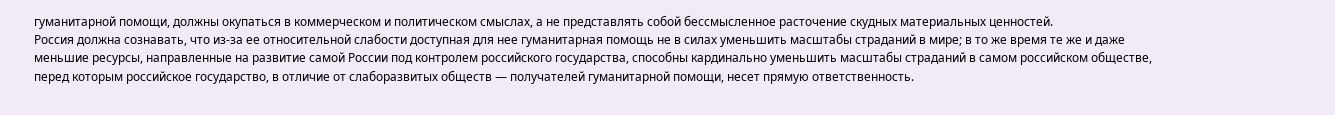гуманитарной помощи, должны окупаться в коммерческом и политическом смыслах, а не представлять собой бессмысленное расточение скудных материальных ценностей.
Россия должна сознавать, что из-за ее относительной слабости доступная для нее гуманитарная помощь не в силах уменьшить масштабы страданий в мире; в то же время те же и даже меньшие ресурсы, направленные на развитие самой России под контролем российского государства, способны кардинально уменьшить масштабы страданий в самом российском обществе, перед которым российское государство, в отличие от слаборазвитых обществ — получателей гуманитарной помощи, несет прямую ответственность.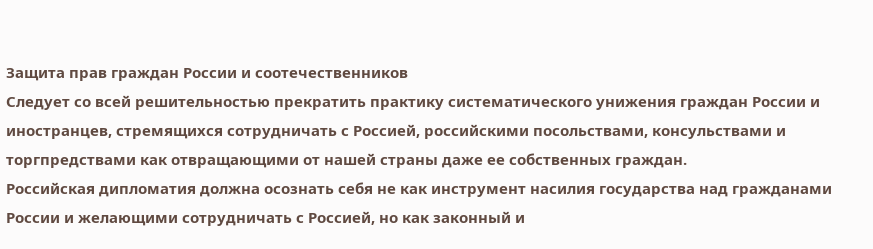Защита прав граждан России и соотечественников
Следует со всей решительностью прекратить практику систематического унижения граждан России и иностранцев, стремящихся сотрудничать с Россией, российскими посольствами, консульствами и торгпредствами как отвращающими от нашей страны даже ее собственных граждан.
Российская дипломатия должна осознать себя не как инструмент насилия государства над гражданами России и желающими сотрудничать с Россией, но как законный и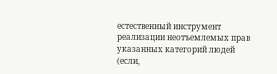естественный инструмент реализации неотъемлемых прав указанных категорий людей (если,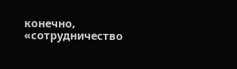конечно, «сотрудничество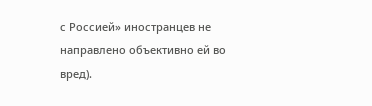с Россией» иностранцев не направлено объективно ей во вред).